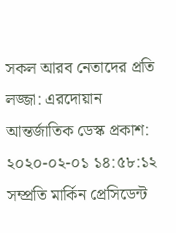সকল আরব নেতাদের প্রতি লজ্জা: এরদোয়ান
আন্তর্জাতিক ডেস্ক প্রকাশ: ২০২০-০২-০১ ১৪:৫৮:১২
সম্প্রতি মার্কিন প্রেসিডেন্ট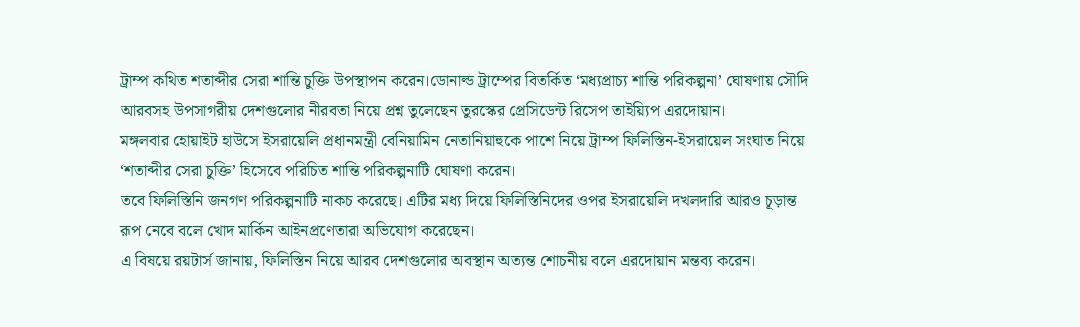ট্রাম্প কথিত শতাব্দীর সেরা শান্তি চুক্তি উপস্থাপন করেন।ডোনাল্ড ট্রাম্পের বিতর্কিত ‘মধ্যপ্রাচ্য শান্তি পরিকল্পনা’ ঘোষণায় সৌদি আরবসহ উপসাগরীয় দেশগুলোর নীরবতা নিয়ে প্রশ্ন তুলেছেন তুরস্কের প্রেসিডেন্ট রিসেপ তাইয়্যিপ এরদোয়ান।
মঙ্গলবার হোয়াইট হাউসে ইসরায়েলি প্রধানমন্ত্রী বেনিয়ামিন নেতানিয়াহুকে পাশে নিয়ে ট্রাম্প ফিলিস্তিন-ইসরায়েল সংঘাত নিয়ে ‘শতাব্দীর সেরা চুক্তি’ হিসেবে পরিচিত শান্তি পরিকল্পনাটি ঘোষণা করেন।
তবে ফিলিস্তিনি জনগণ পরিকল্পনাটি নাকচ করেছে। এটির মধ্য দিয়ে ফিলিস্তিনিদের ওপর ইসরায়েলি দখলদারি আরও চূড়ান্ত রূপ নেবে বলে খোদ মার্কিন আইনপ্রণেতারা অভিযোগ করেছেন।
এ বিষয়ে রয়টার্স জানায়, ফিলিস্তিন নিয়ে আরব দেশগুলোর অবস্থান অত্যন্ত শোচনীয় বলে এরদোয়ান মন্তব্য করেন।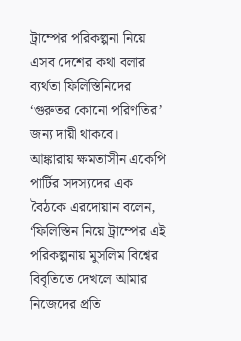ট্রাম্পের পরিকল্পনা নিয়ে এসব দেশের কথা বলার ব্যর্থতা ফিলিস্তিনিদের ‘গুরুতর কোনো পরিণতির’ জন্য দায়ী থাকবে।
আঙ্কারায় ক্ষমতাসীন একেপি পার্টির সদস্যদের এক বৈঠকে এরদোয়ান বলেন, ‘ফিলিস্তিন নিয়ে ট্রাম্পের এই পরিকল্পনায় মুসলিম বিশ্বের বিবৃতিতে দেখলে আমার নিজেদের প্রতি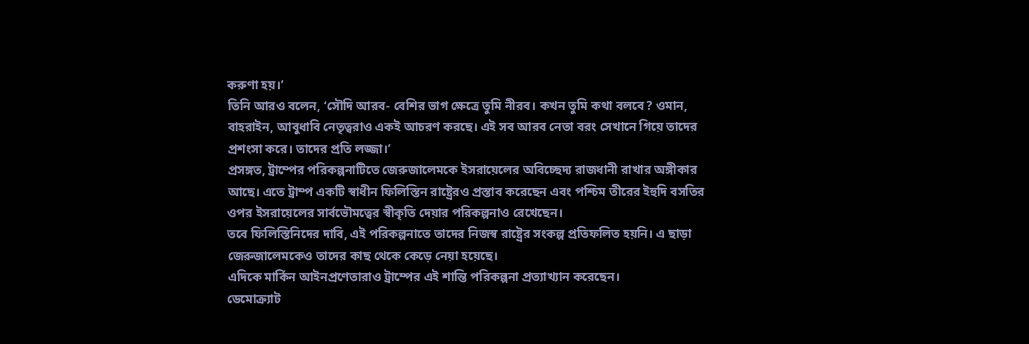করুণা হয়।’
তিনি আরও বলেন, ‘সৌদি আরব- বেশির ভাগ ক্ষেত্রে তুমি নীরব। কখন তুমি কথা বলবে? ওমান, বাহরাইন, আবুধাবি নেতৃত্বরাও একই আচরণ করছে। এই সব আরব নেতা বরং সেখানে গিয়ে তাদের প্রশংসা করে। তাদের প্রতি লজ্জা।’
প্রসঙ্গত, ট্রাম্পের পরিকল্পনাটিতে জেরুজালেমকে ইসরায়েলের অবিচ্ছেদ্য রাজধানী রাখার অঙ্গীকার আছে। এতে ট্রাম্প একটি স্বাধীন ফিলিস্তিন রাষ্ট্রেরও প্রস্তাব করেছেন এবং পশ্চিম তীরের ইহুদি বসতির ওপর ইসরায়েলের সার্বভৌমত্বের স্বীকৃতি দেয়ার পরিকল্পনাও রেখেছেন।
তবে ফিলিস্তিনিদের দাবি, এই পরিকল্পনাতে তাদের নিজস্ব রাষ্ট্রের সংকল্প প্রতিফলিত হয়নি। এ ছাড়া জেরুজালেমকেও তাদের কাছ থেকে কেড়ে নেয়া হয়েছে।
এদিকে মার্কিন আইনপ্রণেতারাও ট্রাম্পের এই শান্তি পরিকল্পনা প্রত্যাখ্যান করেছেন।
ডেমোক্র্যাট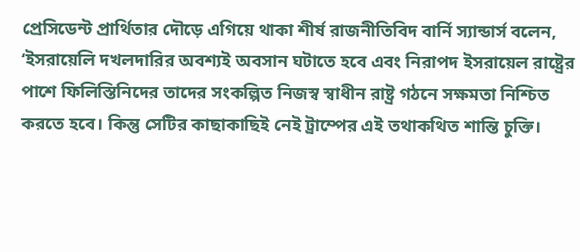প্রেসিডেন্ট প্রার্থিতার দৌড়ে এগিয়ে থাকা শীর্ষ রাজনীতিবিদ বার্নি স্যান্ডার্স বলেন, ‘ইসরায়েলি দখলদারির অবশ্যই অবসান ঘটাতে হবে এবং নিরাপদ ইসরায়েল রাষ্ট্রের পাশে ফিলিস্তিনিদের তাদের সংকল্পিত নিজস্ব স্বাধীন রাষ্ট্র গঠনে সক্ষমতা নিশ্চিত করতে হবে। কিন্তু সেটির কাছাকাছিই নেই ট্রাম্পের এই তথাকথিত শান্তি চুক্তি।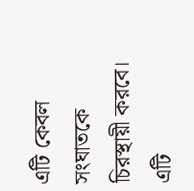এটি কেবল সংঘাতকে চিরস্থায়ী করবে। এটি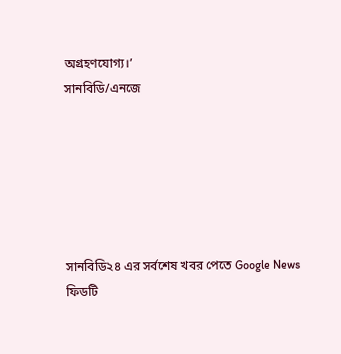অগ্রহণযোগ্য।’
সানবিডি/এনজে






সানবিডি২৪ এর সর্বশেষ খবর পেতে Google News ফিডটি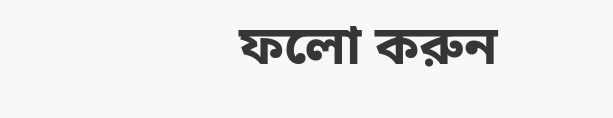ফলো করুন